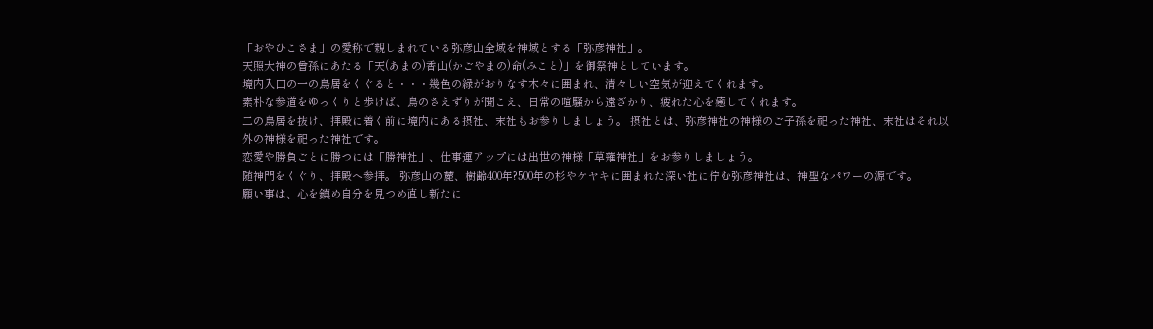「おやひこさま」の愛称で親しまれている弥彦山全域を神域とする「弥彦神社」。
天照大神の曾孫にあたる「天(あまの)香山(かごやまの)命(みこと)」を御祭神としています。
境内入口の一の鳥居をくぐると・・・幾色の緑がおりなす木々に囲まれ、清々しい空気が迎えてくれます。
素朴な参道をゆっくりと歩けば、鳥のさえずりが聞こえ、日常の喧騒から遠ざかり、疲れた心を癒してくれます。
二の鳥居を抜け、拝殿に着く前に境内にある摂社、末社もお参りしましょう。 摂社とは、弥彦神社の神様のご子孫を祀った神社、末社はそれ以外の神様を祀った神社です。
恋愛や勝負ごとに勝つには「勝神社」、仕事運アップには出世の神様「草薙神社」をお参りしましょう。
随神門をくぐり、拝殿へ参拝。 弥彦山の麓、樹齢400年?500年の杉やケヤキに囲まれた深い社に佇む弥彦神社は、神聖なパワーの源です。
願い事は、心を鎮め自分を見つめ直し新たに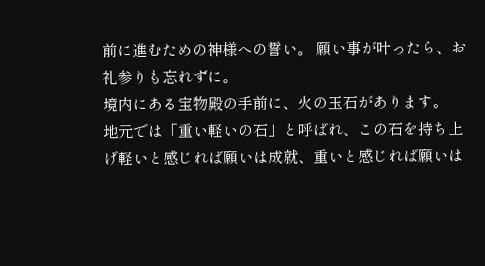前に進むための神様への誓い。 願い事が叶ったら、お礼参りも忘れずに。
境内にある宝物殿の手前に、火の玉石があります。
地元では「重い軽いの石」と呼ばれ、この石を持ち上げ軽いと感じれば願いは成就、重いと感じれば願いは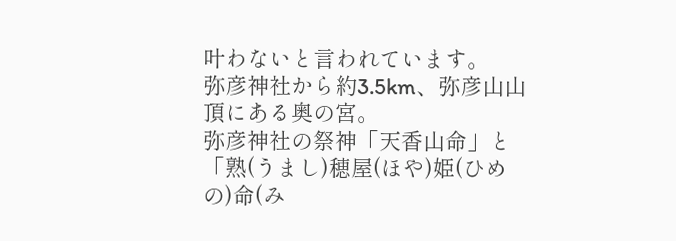叶わないと言われています。
弥彦神社から約3.5km、弥彦山山頂にある奥の宮。
弥彦神社の祭神「天香山命」と「熟(うまし)穂屋(ほや)姫(ひめの)命(み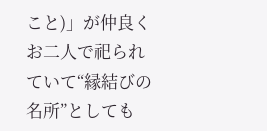こと)」が仲良くお二人で祀られていて“縁結びの名所”としても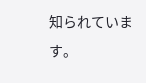知られています。